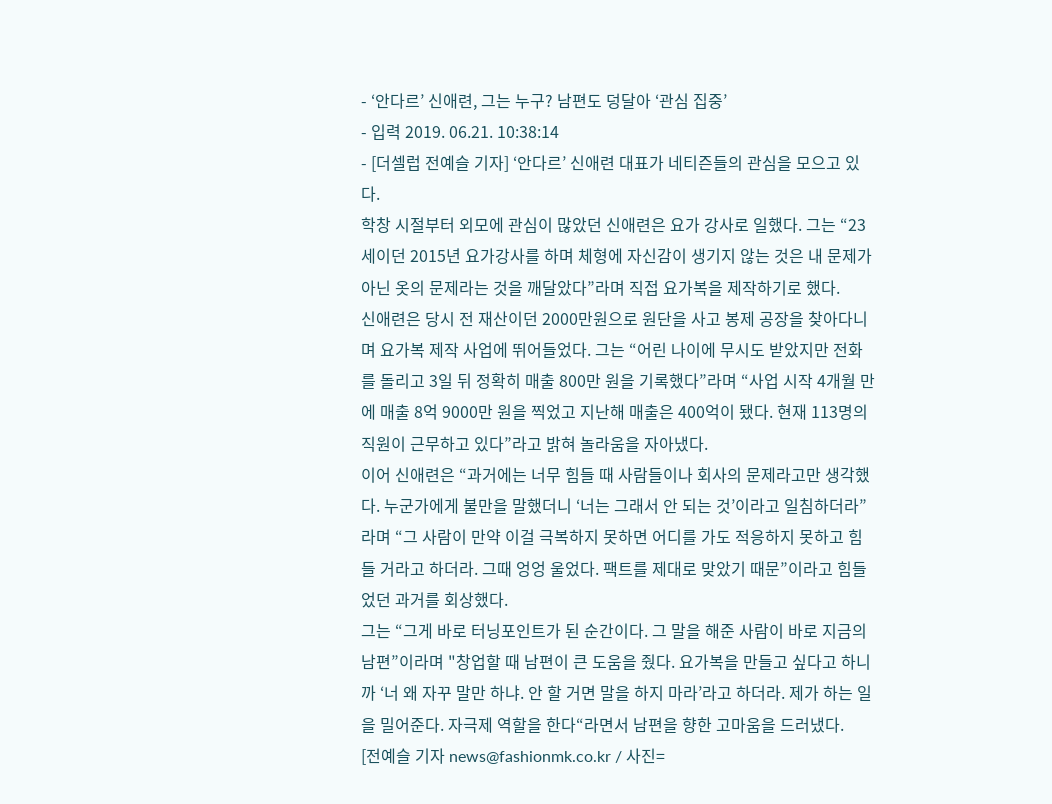- ‘안다르’ 신애련, 그는 누구? 남편도 덩달아 ‘관심 집중’
- 입력 2019. 06.21. 10:38:14
- [더셀럽 전예슬 기자] ‘안다르’ 신애련 대표가 네티즌들의 관심을 모으고 있다.
학창 시절부터 외모에 관심이 많았던 신애련은 요가 강사로 일했다. 그는 “23세이던 2015년 요가강사를 하며 체형에 자신감이 생기지 않는 것은 내 문제가 아닌 옷의 문제라는 것을 깨달았다”라며 직접 요가복을 제작하기로 했다.
신애련은 당시 전 재산이던 2000만원으로 원단을 사고 봉제 공장을 찾아다니며 요가복 제작 사업에 뛰어들었다. 그는 “어린 나이에 무시도 받았지만 전화를 돌리고 3일 뒤 정확히 매출 800만 원을 기록했다”라며 “사업 시작 4개월 만에 매출 8억 9000만 원을 찍었고 지난해 매출은 400억이 됐다. 현재 113명의 직원이 근무하고 있다”라고 밝혀 놀라움을 자아냈다.
이어 신애련은 “과거에는 너무 힘들 때 사람들이나 회사의 문제라고만 생각했다. 누군가에게 불만을 말했더니 ‘너는 그래서 안 되는 것’이라고 일침하더라”라며 “그 사람이 만약 이걸 극복하지 못하면 어디를 가도 적응하지 못하고 힘들 거라고 하더라. 그때 엉엉 울었다. 팩트를 제대로 맞았기 때문”이라고 힘들었던 과거를 회상했다.
그는 “그게 바로 터닝포인트가 된 순간이다. 그 말을 해준 사람이 바로 지금의 남편”이라며 "창업할 때 남편이 큰 도움을 줬다. 요가복을 만들고 싶다고 하니까 ‘너 왜 자꾸 말만 하냐. 안 할 거면 말을 하지 마라’라고 하더라. 제가 하는 일을 밀어준다. 자극제 역할을 한다“라면서 남편을 향한 고마움을 드러냈다.
[전예슬 기자 news@fashionmk.co.kr / 사진=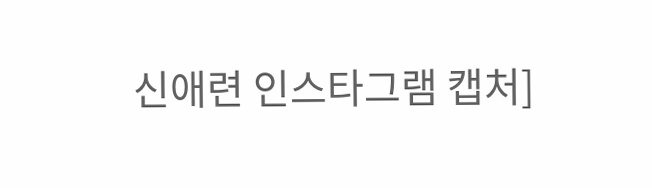신애련 인스타그램 캡처]